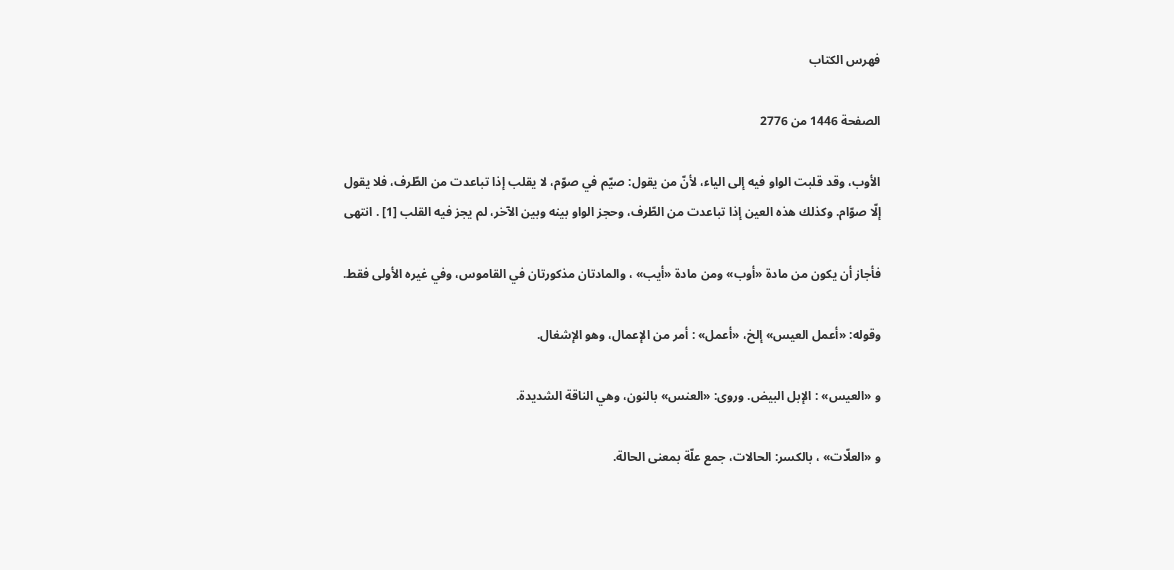فهرس الكتاب

الصفحة 1446 من 2776

الأوب، وقد قلبت الواو فيه إلى الياء، لأنّ من يقول: صيّم في صوّم، لا يقلب إذا تباعدت من الطّرف، فلا يقول إلّا صوّام. وكذلك هذه العين إذا تباعدت من الطّرف، وحجز الواو بينه وبين الآخر، لم يجز فيه القلب [1] . انتهى

فأجاز أن يكون من مادة «أوب» ومن مادة «أيب» ، والمادتان مذكورتان في القاموس، وفي غيره الأولى فقط.

وقوله: «أعمل العيس» إلخ، «أعمل» : أمر من الإعمال، وهو الإشغال.

و «العيس» : الإبل البيض. وروى: «العنس» بالنون، وهي الناقة الشديدة.

و «العلّات» ، بالكسر: الحالات، جمع علّة بمعنى الحالة.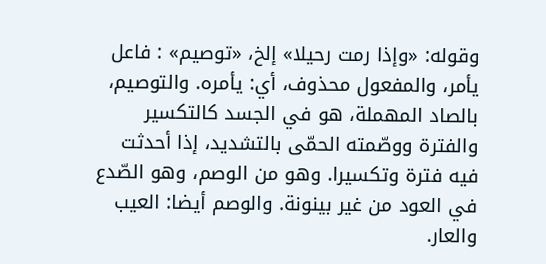وقوله: «وإذا رمت رحيلا» إلخ، «توصيم» : فاعل يأمر، والمفعول محذوف، أي: يأمره. والتوصيم، بالصاد المهملة، هو في الجسد كالتكسير والفترة ووصّمته الحمّى بالتشديد، إذا أحدثت فيه فترة وتكسيرا. وهو من الوصم، وهو الصّدع في العود من غير بينونة. والوصم أيضا: العيب والعار.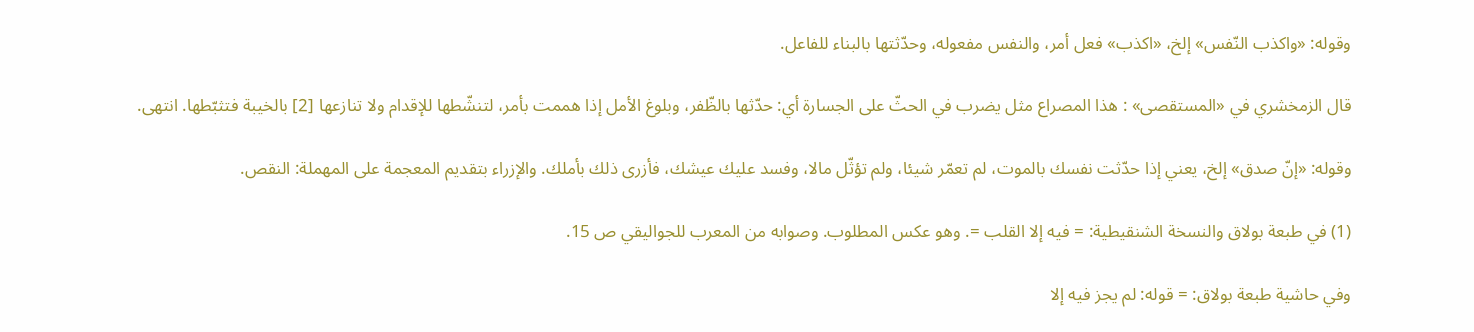وقوله: «واكذب النّفس» إلخ، «اكذب» فعل أمر، والنفس مفعوله، وحدّثتها بالبناء للفاعل.

قال الزمخشري في «المستقصى» : هذا المصراع مثل يضرب في الحثّ على الجسارة أي: حدّثها بالظّفر، وبلوغ الأمل إذا هممت بأمر، لتنشّطها للإقدام ولا تنازعها [2] بالخيبة فتثبّطها. انتهى.

وقوله: «إنّ صدق» إلخ، يعني إذا حدّثت نفسك بالموت، لم تعمّر شيئا، ولم تؤثّل مالا، وفسد عليك عيشك، فأزرى ذلك بأملك. والإزراء بتقديم المعجمة على المهملة: النقص.

(1) في طبعة بولاق والنسخة الشنقيطية: = فيه إلا القلب =. وهو عكس المطلوب. وصوابه من المعرب للجواليقي ص 15.

وفي حاشية طبعة بولاق: = قوله: لم يجز فيه إلا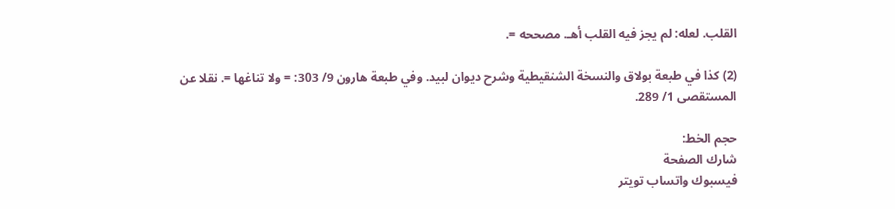القلب. لعله: لم يجز فيه القلب أهـ. مصححه =.

(2) كذا في طبعة بولاق والنسخة الشنقيطية وشرح ديوان لبيد. وفي طبعة هارون 9/ 303: = ولا تناغها =. نقلا عن المستقصى 1/ 289.

حجم الخط:
شارك الصفحة
فيسبوك واتساب تويتر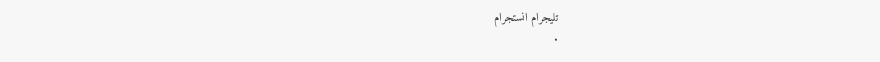تليجرام انستجرام
.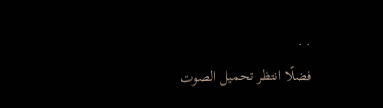. .
فضلًا انتظر تحميل الصوت